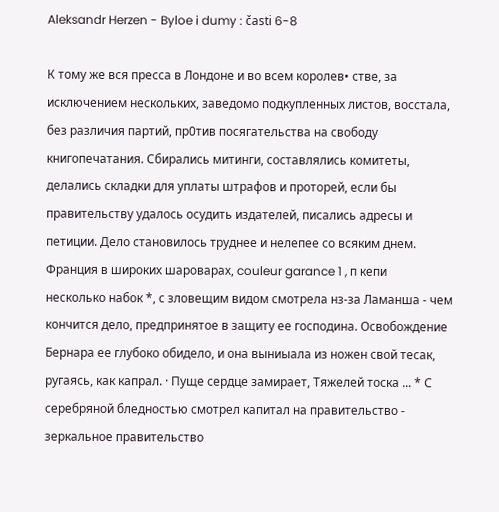Aleksandr Herzen - Byloe i dumy : časti 6-8

К тому же вся пресса в Лондоне и во всем королев• стве, за исключением нескольких, заведомо подкупленных листов, восстала, без различия партий, пр0тив посягательства на свободу книгопечатания. Сбирались митинги, составлялись комитеты, делались складки для уплаты штрафов и проторей, если бы правительству удалось осудить издателей, писались адресы и петиции. Дело становилось труднее и нелепее со всяким днем. Франция в широких шароварах, couleur garance 1 , п кепи несколько набок *, с зловещим видом смотрела нз-за Ламанша - чем кончится дело, предпринятое в защиту ее господина. Освобождение Бернара ее глубоко обидело, и она выниыала из ножен свой тесак, ругаясь, как капрал. · Пуще сердце замирает, Тяжелей тоска ... * С серебряной бледностью смотрел капитал на правительство - зеркальное правительство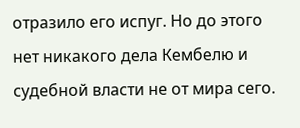отразило его испуг. Но до этого нет никакого дела Кембелю и судебной власти не от мира сего.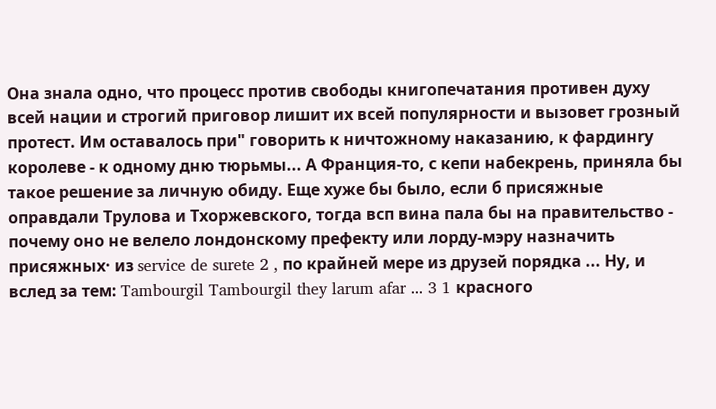Она знала одно, что процесс против свободы книгопечатания противен духу всей нации и строгий приговор лишит их всей популярности и вызовет грозный протест. Им оставалось при" говорить к ничтожному наказанию, к фардинrу королеве - к одному дню тюрьмы... А Франция-то, с кепи набекрень, приняла бы такое решение за личную обиду. Еще хуже бы было, если б присяжные оправдали Трулова и Тхоржевского, тогда всп вина пала бы на правительство - почему оно не велело лондонскому префекту или лорду-мэру назначить присяжных· из service de surete 2 , по крайней мере из друзей порядка ... Ну, и вслед за тем: Tambourgil Tambourgil they larum afar ... 3 1 красного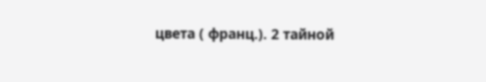цвета ( франц.). 2 тайной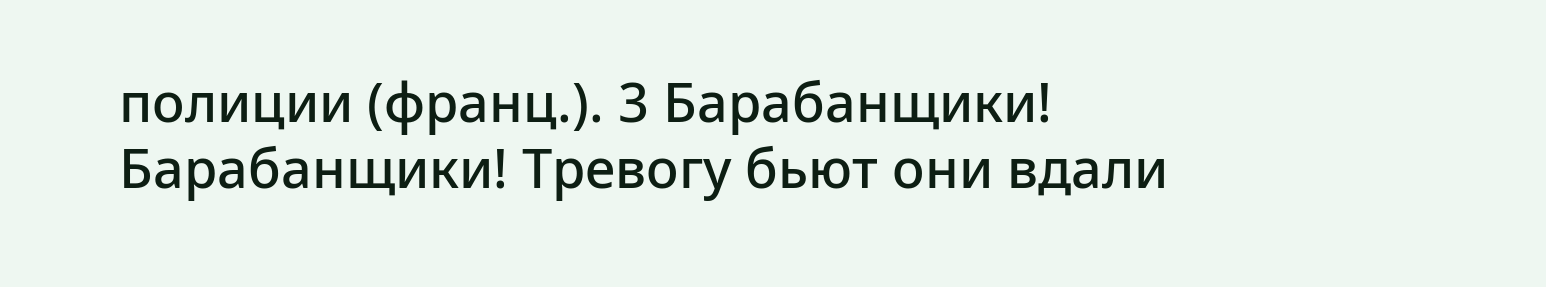полиции (франц.). 3 Барабанщики! Барабанщики! Тревогу бьют они вдали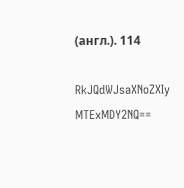(англ.). 114

RkJQdWJsaXNoZXIy MTExMDY2NQ==